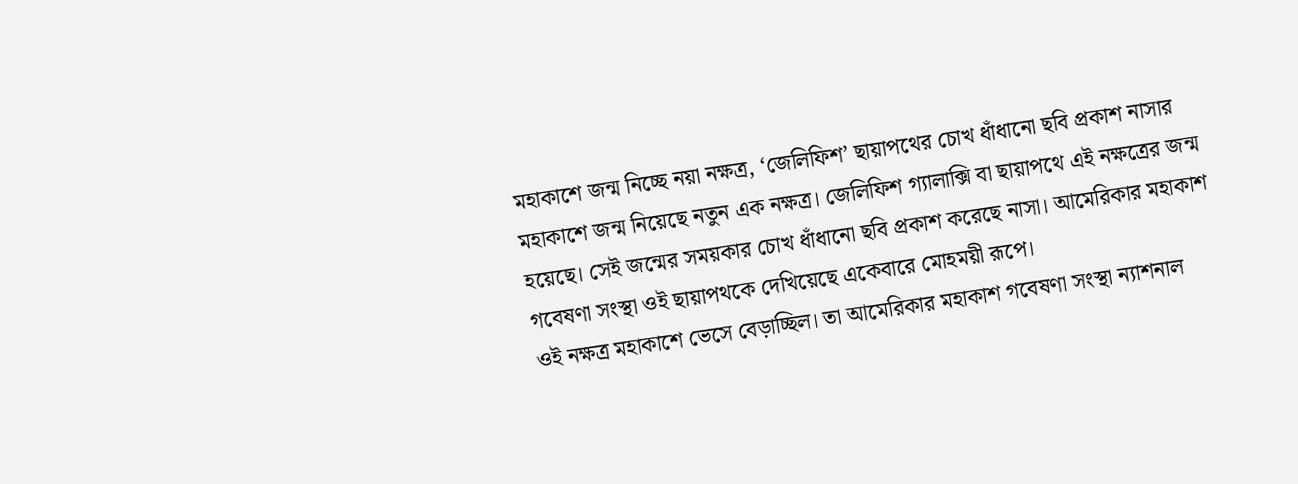মহাকাশে জন্ম নিচ্ছে নয়া নক্ষত্র, ‘জেলিফিশ’ ছায়াপথের চোখ ধাঁধানো ছবি প্রকাশ নাসার
মহাকাশে জন্ম নিয়েছে নতুন এক নক্ষত্র। জেলিফিশ গ্যালাক্সি বা ছায়াপথে এই নক্ষত্রের জন্ম হয়েছে। সেই জন্মের সময়কার চোখ ধাঁধানো ছবি প্রকাশ করেছে নাসা। আমেরিকার মহাকাশ গবেষণা সংস্থা ওই ছায়াপথকে দেখিয়েছে একেবারে মোহময়ী রূপে।
ওই নক্ষত্র মহাকাশে ভেসে বেড়াচ্ছিল। তা আমেরিকার মহাকাশ গবেষণা সংস্থা ন্যাশনাল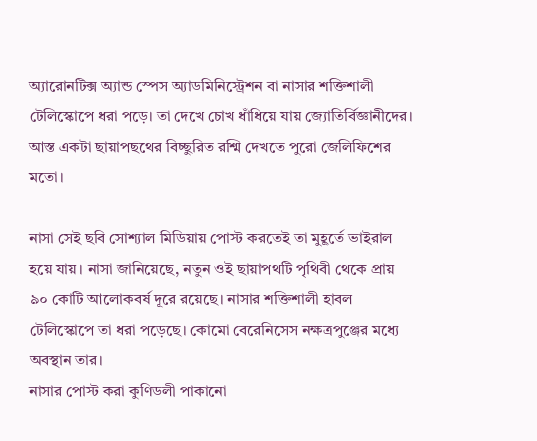অ্যারোনটিক্স অ্যান্ড স্পেস অ্যাডমিনিস্ট্রেশন বা নাসার শক্তিশালী টেলিস্কোপে ধরা পড়ে। তা দেখে চোখ ধাঁধিয়ে যায় জ্যোতির্বিজ্ঞানীদের। আস্ত একটা ছায়াপছথের বিচ্ছুরিত রশ্মি দেখতে পুরো জেলিফিশের মতো।

নাসা সেই ছবি সোশ্যাল মিডিয়ায় পোস্ট করতেই তা মুহূর্তে ভাইরাল হয়ে যায়। নাসা জানিয়েছে, নতুন ওই ছায়াপথটি পৃথিবী থেকে প্রায় ৯০ কোটি আলোকবর্ষ দূরে রয়েছে। নাসার শক্তিশালী হাবল টেলিস্কোপে তা ধরা পড়েছে। কোমো বেরেনিসেস নক্ষত্রপুঞ্জের মধ্যে অবস্থান তার।
নাসার পোস্ট করা কুণিডলী পাকানো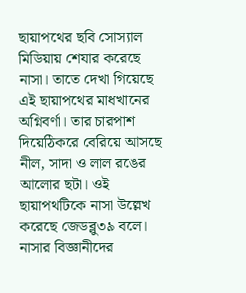ছায়াপথের ছবি সোস্যাল মিডিয়ায় শেযার করেছে নাসা। তাতে দেখা গিয়েছে এই ছায়াপথের মাধখানের অগ্নিবর্ণা। তার চারপাশ দিয়েঠিকরে বেরিয়ে আসছে নীল, সাদা ও লাল রঙের আলোর ছটা। ওই ছায়াপথটিকে নাসা উল্লেখ করেছে জেডব্লু৩৯ বলে।
নাসার বিজ্ঞানীদের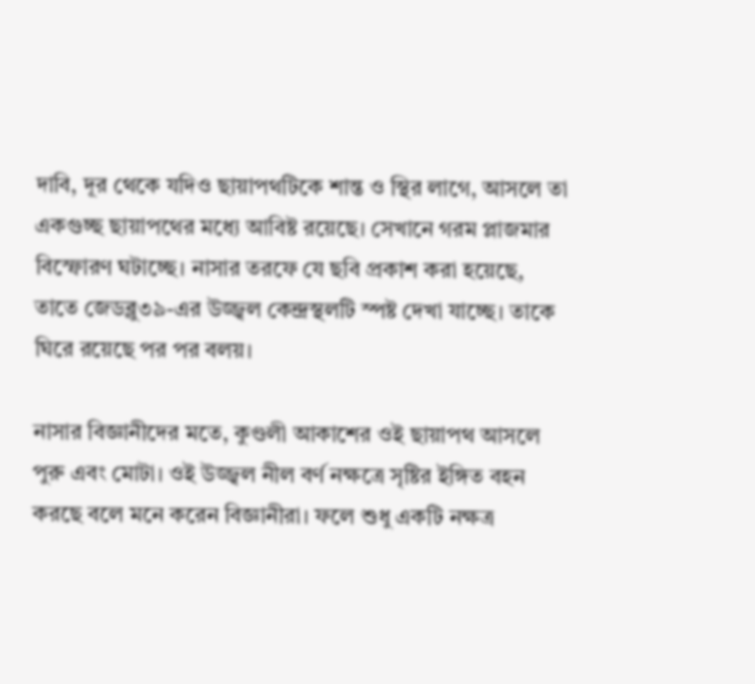দাবি, দূর থেকে যদিও ছায়াপথটিকে শান্ত ও স্থির লাগে, আসলে তা একগুচ্ছ ছায়াপথের মধ্যে আবিষ্ট রয়েছে। সেখানে গরম প্লাজমার বিস্ফোরণ ঘটাচ্ছে। নাসার তরফে যে ছবি প্রকাশ করা হয়েছে, তাতে জেডব্লু৩৯-এর উজ্জ্বল কেন্দ্রস্থলটি স্পষ্ট দেখা যাচ্ছে। তাকে ঘিরে রয়েছে পর পর বলয়।

নাসার বিজ্ঞানীদের মতে, কুণ্ডলী আকাশের ওই ছায়াপথ আসলে পুরু এবং মোটা। ওই উজ্জ্বল নীল বর্ণ নক্ষত্রে সৃষ্টির ইঙ্গিত বহন করছে বলে মনে করেন বিজ্ঞানীরা। ফলে শুধু একটি নক্ষত্র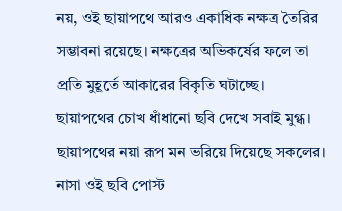নয়, ওই ছায়াপথে আরও একাধিক নক্ষত্র তৈরির সম্ভাবনা রয়েছে। নক্ষত্রের অভিকর্ষের ফলে তা প্রতি মুহূর্তে আকারের বিকৃতি ঘটাচ্ছে।
ছায়াপথের চোখ ধাঁধানো ছবি দেখে সবাই মুগ্ধ। ছায়াপথের নয়া রূপ মন ভরিয়ে দিয়েছে সকলের। নাসা ওই ছবি পোস্ট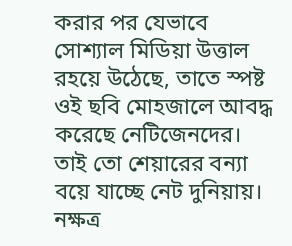করার পর যেভাবে সোশ্যাল মিডিয়া উত্তাল রহয়ে উঠেছে, তাতে স্পষ্ট ওই ছবি মোহজালে আবদ্ধ করেছে নেটিজেনদের। তাই তো শেয়ারের বন্যা বয়ে যাচ্ছে নেট দুনিয়ায়।
নক্ষত্র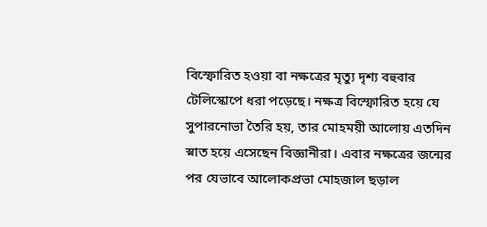বিস্ফোরিত হওয়া বা নক্ষত্রের মৃত্যু দৃশ্য বহুবার টেলিস্কোপে ধরা পড়েছে। নক্ষত্র বিস্ফোরিত হয়ে যে সুপারনোভা তৈরি হয়, তার মোহময়ী আলোয় এতদিন স্নাত হয়ে এসেছেন বিজ্ঞানীরা। এবার নক্ষত্রের জন্মের পর যেভাবে আলোকপ্রভা মোহজাল ছড়াল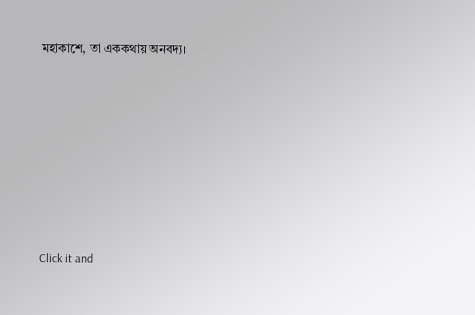মহাকাশে, তা এককথায় অনবদ্য।












Click it and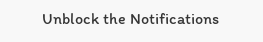Unblock the Notifications